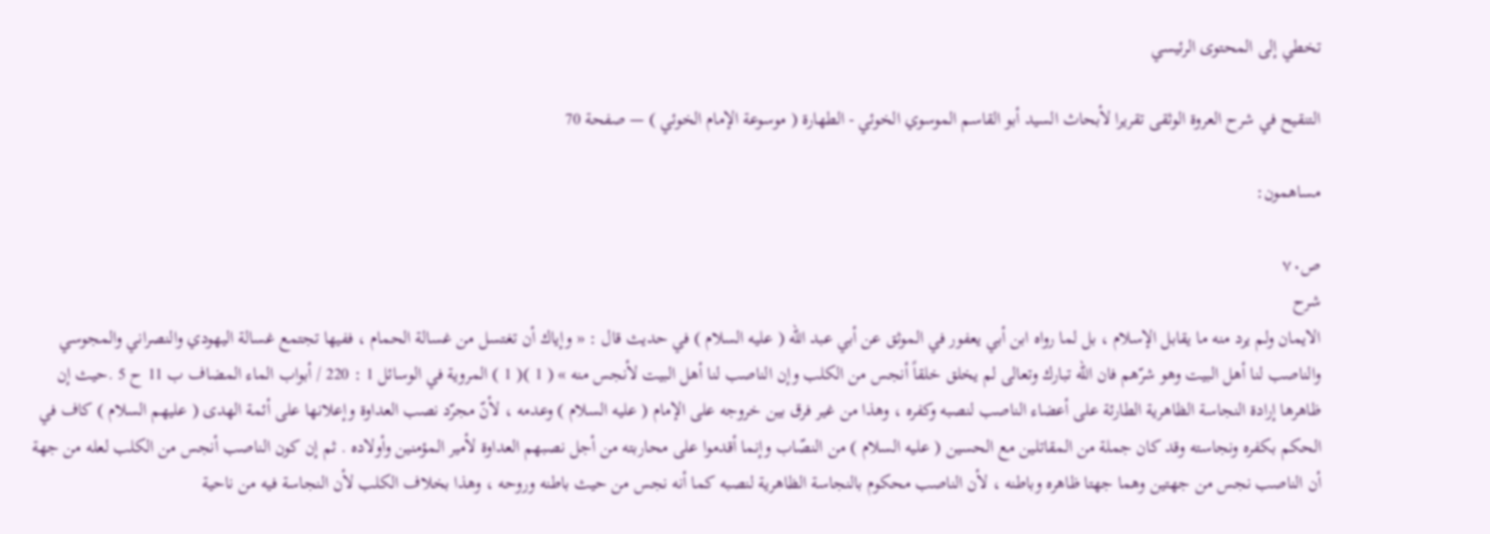تخطي إلى المحتوى الرئيسي

التنقيح في شرح العروة الوثقى تقريرا لأبحاث السيد أبو القاسم الموسوي الخوئي - الطهارة ( موسوعة الإمام الخوئي ) — صفحة 70

مساهمون:

ص٧٠
شرح
الايمان ولم يرد منه ما يقابل الإسلام ، بل لما رواه ابن أبي يعفور في الموثق عن أبي عبد الله ( عليه السلام ) في حديث قال : « وإياك أن تغتسل من غسالة الحمام ، ففيها تجتمع غسالة اليهودي والنصراني والمجوسي والناصب لنا أهل البيت وهو شرّهم فان الله تبارك وتعالى لم يخلق خلقاً أنجس من الكلب وإن الناصب لنا أهل البيت لأنجس منه » ( 1 )( 1 ) المروية في الوسائل 1 : 220 / أبواب الماء المضاف ب 11 ح 5 .حيث إن ظاهرها إرادة النجاسة الظاهرية الطارئة على أعضاء الناصب لنصبه وكفره ، وهذا من غير فرق بين خروجه على الإمام ( عليه السلام ) وعدمه ، لأنّ مجرّد نصب العداوة وإعلانها على أئمة الهدى ( عليهم السلام ) كاف في الحكم بكفره ونجاسته وقد كان جملة من المقاتلين مع الحسين ( عليه السلام ) من النصّاب وإنما أقدموا على محاربته من أجل نصبهم العداوة لأمير المؤمنين وأولاده . ثم إن كون الناصب أنجس من الكلب لعله من جهة أن الناصب نجس من جهتين وهما جهتا ظاهره وباطنه ، لأن الناصب محكوم بالنجاسة الظاهرية لنصبه كما أنه نجس من حيث باطنه وروحه ، وهذا بخلاف الكلب لأن النجاسة فيه من ناحية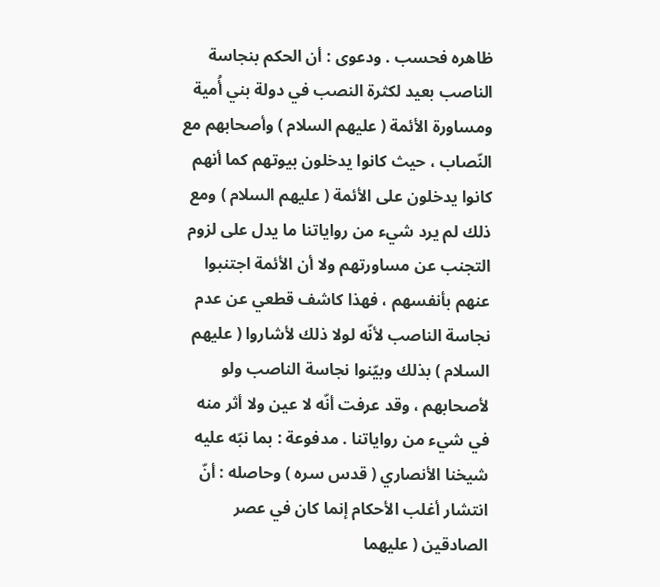ظاهره فحسب . ودعوى : أن الحكم بنجاسة الناصب بعيد لكثرة النصب في دولة بني أُمية ومساورة الأئمة ( عليهم السلام ) وأصحابهم مع النّصاب ، حيث كانوا يدخلون بيوتهم كما أنهم كانوا يدخلون على الأئمة ( عليهم السلام ) ومع ذلك لم يرد شيء من رواياتنا ما يدل على لزوم التجنب عن مساورتهم ولا أن الأئمة اجتنبوا عنهم بأنفسهم ، فهذا كاشف قطعي عن عدم نجاسة الناصب لأنّه لولا ذلك لأشاروا ( عليهم السلام ) بذلك وبيّنوا نجاسة الناصب ولو لأصحابهم ، وقد عرفت أنّه لا عين ولا أثر منه في شيء من رواياتنا . مدفوعة : بما نبّه عليه شيخنا الأنصاري ( قدس سره ) وحاصله : أنّ انتشار أغلب الأحكام إنما كان في عصر الصادقين ( عليهما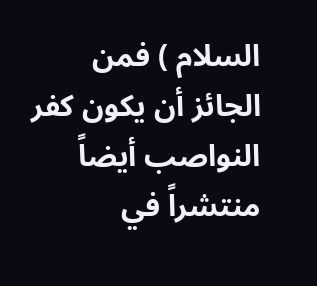السلام ) فمن الجائز أن يكون كفر النواصب أيضاً منتشراً في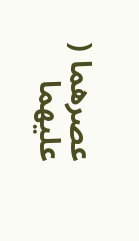عصرهما ( عليهما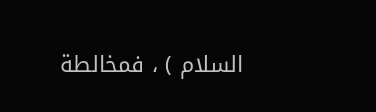السلام ) ، فمخالطة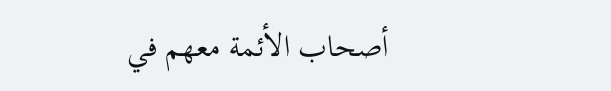أصحاب الأئمة معهم في